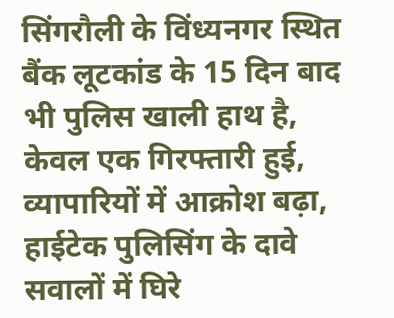सिंगरौली के विंध्यनगर स्थित बैंक लूटकांड के 15 दिन बाद भी पुलिस खाली हाथ है, केवल एक गिरफ्तारी हुई, व्यापारियों में आक्रोश बढ़ा, हाईटेक पुलिसिंग के दावे सवालों में घिरे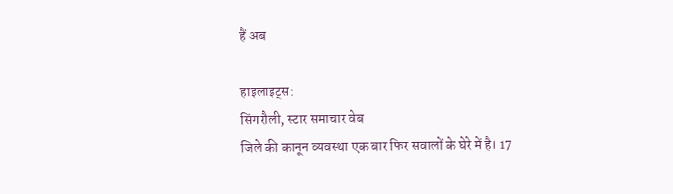हैं अब

हाइलाइट्स:
सिंगरौली, स्टार समाचार वेब
जिले की कानून व्यवस्था एक बार फिर सवालों के घेरे में है। 17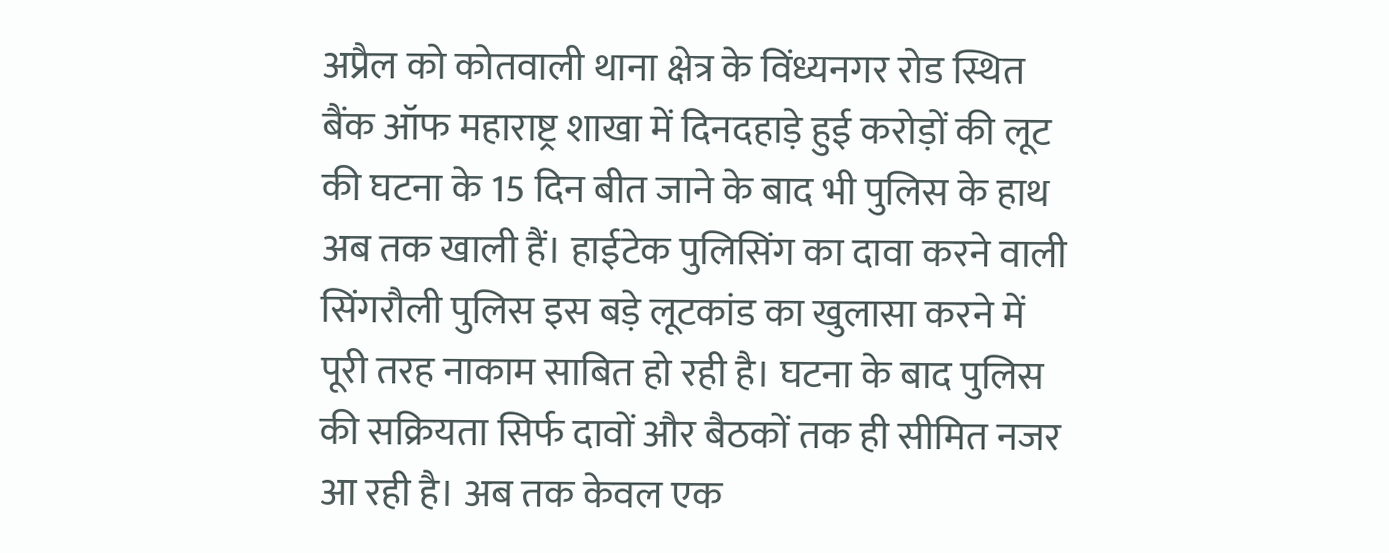अप्रैल को कोतवाली थाना क्षेत्र के विंध्यनगर रोड स्थित बैंक ऑफ महाराष्ट्र शाखा में दिनदहाड़े हुई करोड़ों की लूट की घटना के 15 दिन बीत जाने के बाद भी पुलिस के हाथ अब तक खाली हैं। हाईटेक पुलिसिंग का दावा करने वाली सिंगरौली पुलिस इस बड़े लूटकांड का खुलासा करने में पूरी तरह नाकाम साबित हो रही है। घटना के बाद पुलिस की सक्रियता सिर्फ दावों और बैठकों तक ही सीमित नजर आ रही है। अब तक केवल एक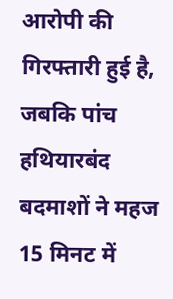आरोपी की गिरफ्तारी हुई है, जबकि पांच हथियारबंद बदमाशों ने महज 15 मिनट में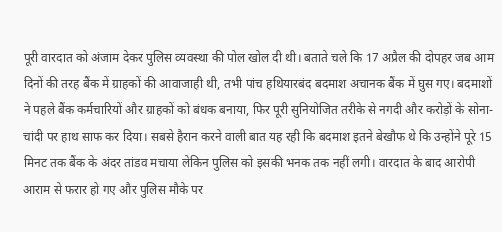पूरी वारदात को अंजाम देकर पुलिस व्यवस्था की पोल खोल दी थी। बताते चले कि 17 अप्रैल की दोपहर जब आम दिनों की तरह बैंक में ग्राहकों की आवाजाही थी, तभी पांच हथियारबंद बदमाश अचानक बैंक में घुस गए। बदमाशों ने पहले बैंक कर्मचारियों और ग्राहकों को बंधक बनाया, फिर पूरी सुनियोजित तरीके से नगदी और करोड़ों के सोना-चांदी पर हाथ साफ कर दिया। सबसे हैरान करने वाली बात यह रही कि बदमाश इतने बेखौफ थे कि उन्होंने पूरे 15 मिनट तक बैंक के अंदर तांडव मचाया लेकिन पुलिस को इसकी भनक तक नहीं लगी। वारदात के बाद आरोपी आराम से फरार हो गए और पुलिस मौके पर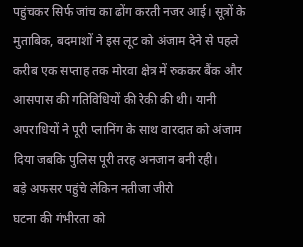पहुंचकर सिर्फ जांच का ढोंग करती नजर आई। सूत्रों के मुताबिक, बदमाशों ने इस लूट को अंजाम देने से पहले करीब एक सप्ताह तक मोरवा क्षेत्र में रुककर बैंक और आसपास की गतिविधियों की रेकी की थी। यानी अपराधियों ने पूरी प्लानिंग के साथ वारदात को अंजाम दिया जबकि पुलिस पूरी तरह अनजान बनी रही।
बड़े अफसर पहुंचे लेकिन नतीजा जीरो
घटना की गंभीरता को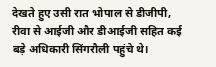देखते हुए उसी रात भोपाल से डीजीपी, रीवा से आईजी और डीआईजी सहित कई बड़े अधिकारी सिंगरौली पहुंचे थे।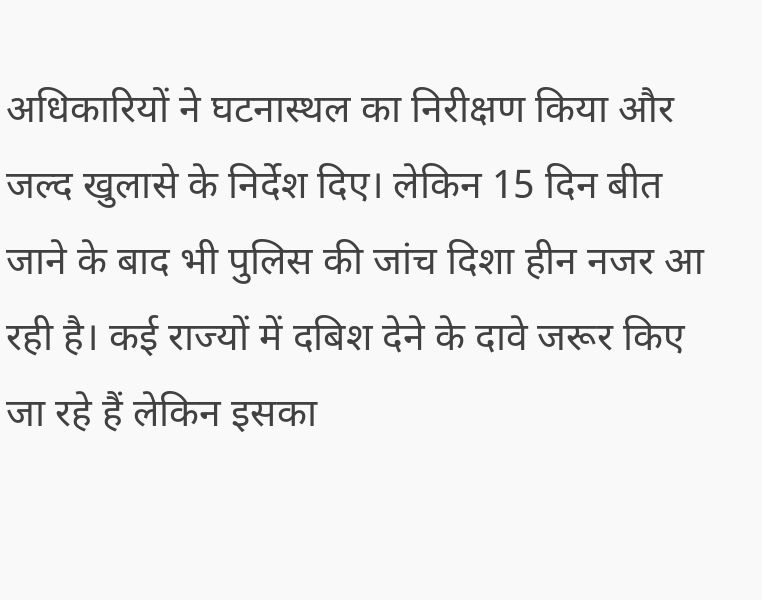अधिकारियों ने घटनास्थल का निरीक्षण किया और जल्द खुलासे के निर्देश दिए। लेकिन 15 दिन बीत जाने के बाद भी पुलिस की जांच दिशा हीन नजर आ रही है। कई राज्यों में दबिश देने के दावे जरूर किए जा रहे हैं लेकिन इसका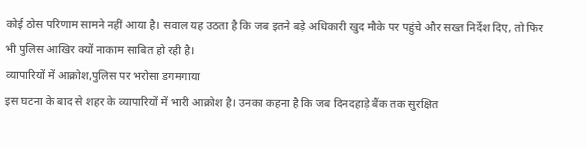कोई ठोस परिणाम सामने नहीं आया है। सवाल यह उठता है कि जब इतने बड़े अधिकारी खुद मौके पर पहुंचे और सख्त निर्देश दिए, तो फिर भी पुलिस आखिर क्यों नाकाम साबित हो रही है।
व्यापारियों में आक्रोश,पुलिस पर भरोसा डगमगाया
इस घटना के बाद से शहर के व्यापारियों में भारी आक्रोश है। उनका कहना है कि जब दिनदहाड़े बैंक तक सुरक्षित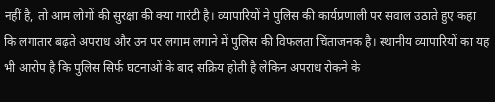नहीं है, तो आम लोगों की सुरक्षा की क्या गारंटी है। व्यापारियों ने पुलिस की कार्यप्रणाली पर सवाल उठाते हुए कहा कि लगातार बढ़ते अपराध और उन पर लगाम लगाने में पुलिस की विफलता चिंताजनक है। स्थानीय व्यापारियों का यह भी आरोप है कि पुलिस सिर्फ घटनाओं के बाद सक्रिय होती है लेकिन अपराध रोकने के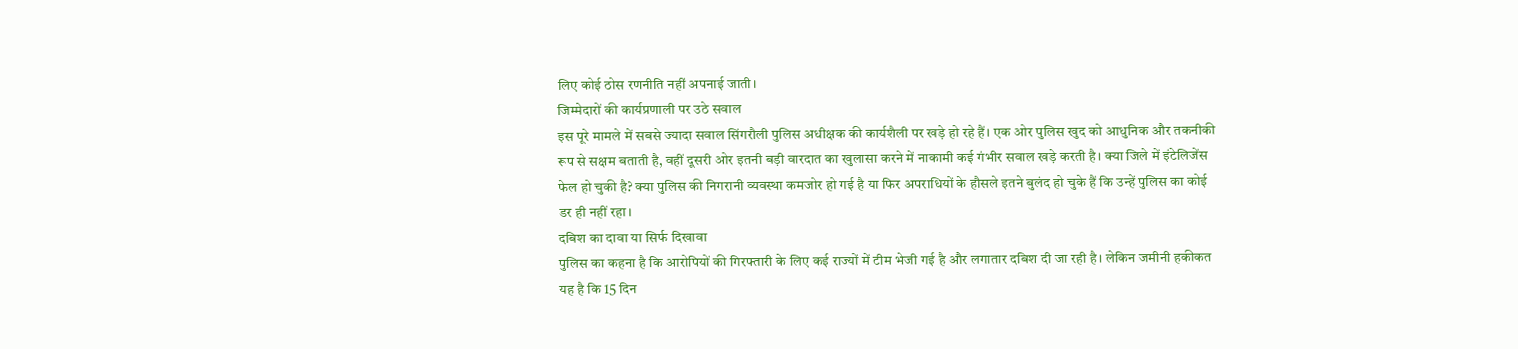लिए कोई ठोस रणनीति नहीं अपनाई जाती।
जिम्मेदारों की कार्यप्रणाली पर उठे सवाल
इस पूरे मामले में सबसे ज्यादा सवाल सिंगरौली पुलिस अधीक्षक की कार्यशैली पर खड़े हो रहे हैं। एक ओर पुलिस खुद को आधुनिक और तकनीकी रूप से सक्षम बताती है, वहीं दूसरी ओर इतनी बड़ी वारदात का खुलासा करने में नाकामी कई गंभीर सवाल खड़े करती है। क्या जिले में इंटेलिजेंस फेल हो चुकी है? क्या पुलिस की निगरानी व्यवस्था कमजोर हो गई है या फिर अपराधियों के हौसले इतने बुलंद हो चुके हैं कि उन्हें पुलिस का कोई डर ही नहीं रहा।
दबिश का दावा या सिर्फ दिखावा
पुलिस का कहना है कि आरोपियों की गिरफ्तारी के लिए कई राज्यों में टीम भेजी गई है और लगातार दबिश दी जा रही है। लेकिन जमीनी हकीकत यह है कि 15 दिन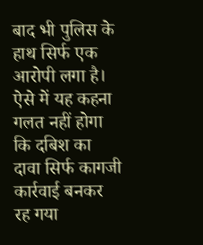बाद भी पुलिस के हाथ सिर्फ एक आरोपी लगा है। ऐसे में यह कहना गलत नहीं होगा कि दबिश का दावा सिर्फ कागजी कार्रवाई बनकर रह गया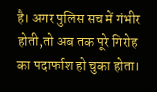है। अगर पुलिस सच में गंभीर होती,तो अब तक पूरे गिरोह का पदार्फाश हो चुका होता।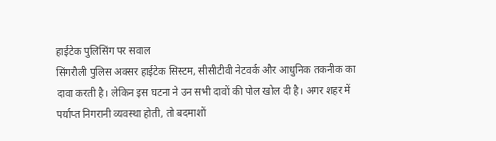हाईटेक पुलिसिंग पर सवाल
सिंगरौली पुलिस अक्सर हाईटेक सिस्टम, सीसीटीवी नेटवर्क और आधुनिक तकनीक का दावा करती है। लेकिन इस घटना ने उन सभी दावों की पोल खोल दी है। अगर शहर में पर्याप्त निगरानी व्यवस्था होती, तो बदमाशों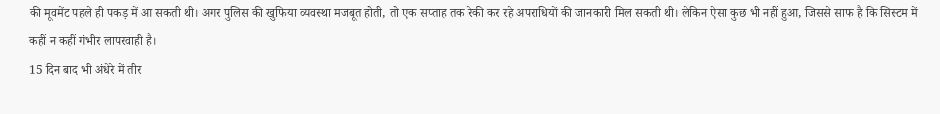की मूवमेंट पहले ही पकड़ में आ सकती थी। अगर पुलिस की खुफिया व्यवस्था मजबूत होती, तो एक सप्ताह तक रेकी कर रहे अपराधियों की जानकारी मिल सकती थी। लेकिन ऐसा कुछ भी नहीं हुआ, जिससे साफ है कि सिस्टम में कहीं न कहीं गंभीर लापरवाही है।
15 दिन बाद भी अंधेरे में तीर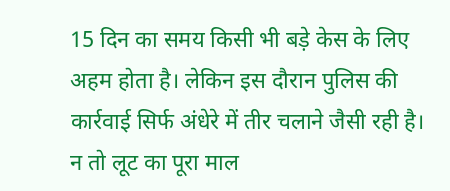15 दिन का समय किसी भी बड़े केस के लिए अहम होता है। लेकिन इस दौरान पुलिस की कार्रवाई सिर्फ अंधेरे में तीर चलाने जैसी रही है। न तो लूट का पूरा माल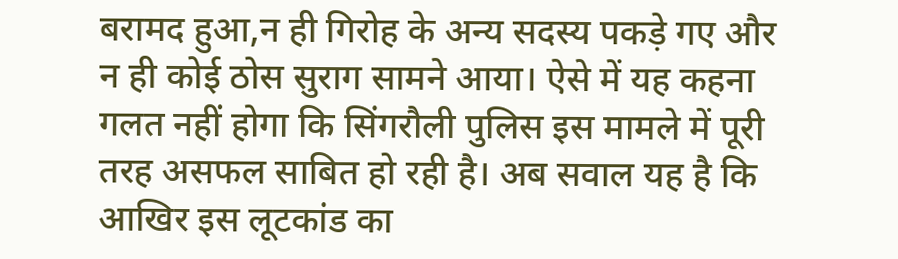बरामद हुआ,न ही गिरोह के अन्य सदस्य पकड़े गए और न ही कोई ठोस सुराग सामने आया। ऐसे में यह कहना गलत नहीं होगा कि सिंगरौली पुलिस इस मामले में पूरी तरह असफल साबित हो रही है। अब सवाल यह है कि आखिर इस लूटकांड का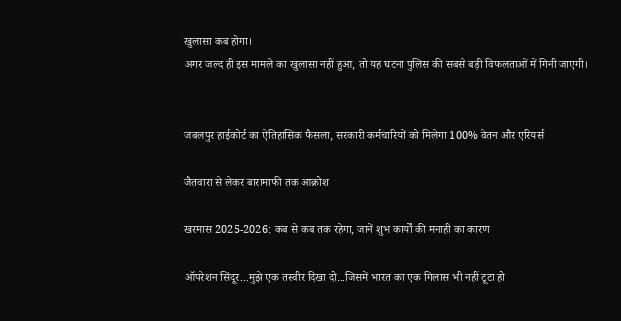खुलासा कब होगा।
अगर जल्द ही इस मामले का खुलासा नहीं हुआ, तो यह घटना पुलिस की सबसे बड़ी विफलताओं में गिनी जाएगी।


जबलपुर हाईकोर्ट का ऐतिहासिक फैसला, सरकारी कर्मचारियों को मिलेगा 100% वेतन और एरियर्स

जैतवारा से लेकर बारामाफी तक आक्रोश

खरमास 2025-2026: कब से कब तक रहेगा, जानें शुभ कार्यों की मनाही का कारण

ऑपरेशन सिंदूर...मुझे एक तस्वीर दिखा दो...जिसमें भारत का एक गिलास भी नहीं टूटा हो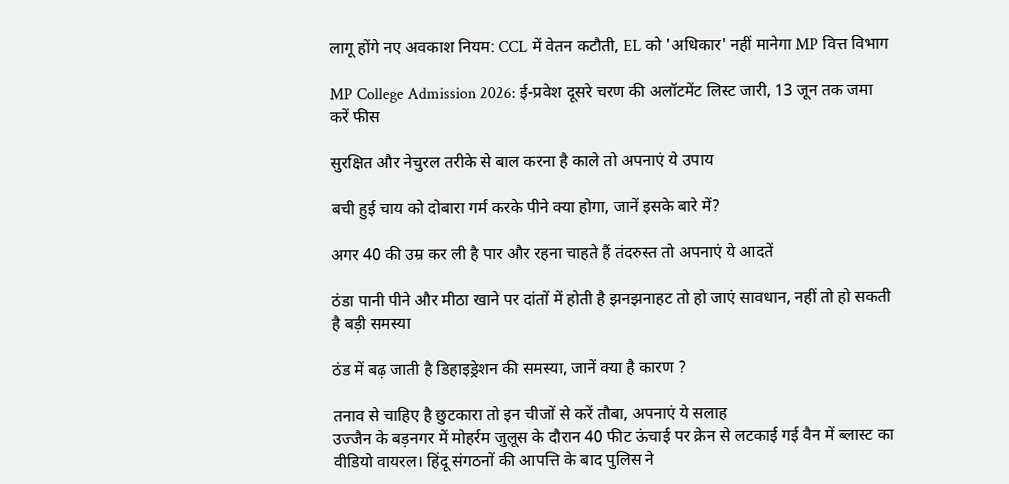लागू होंगे नए अवकाश नियम: CCL में वेतन कटौती, EL को 'अधिकार' नहीं मानेगा MP वित्त विभाग

MP College Admission 2026: ई-प्रवेश दूसरे चरण की अलॉटमेंट लिस्ट जारी, 13 जून तक जमा करें फीस

सुरक्षित और नेचुरल तरीके से बाल करना है काले तो अपनाएं ये उपाय

बची हुई चाय को दोबारा गर्म करके पीने क्या होगा, जानें इसके बारे में?

अगर 40 की उम्र कर ली है पार और रहना चाहते हैं तंदरुस्त तो अपनाएं ये आदतें

ठंडा पानी पीने और मीठा खाने पर दांतों में होती है झनझनाहट तो हो जाएं सावधान, नहीं तो हो सकती है बड़ी समस्या

ठंड में बढ़ जाती है डिहाइड्रेशन की समस्या, जानें क्या है कारण ?

तनाव से चाहिए है छुटकारा तो इन चीजों से करें तौबा, अपनाएं ये सलाह
उज्जैन के बड़नगर में मोहर्रम जुलूस के दौरान 40 फीट ऊंचाई पर क्रेन से लटकाई गई वैन में ब्लास्ट का वीडियो वायरल। हिंदू संगठनों की आपत्ति के बाद पुलिस ने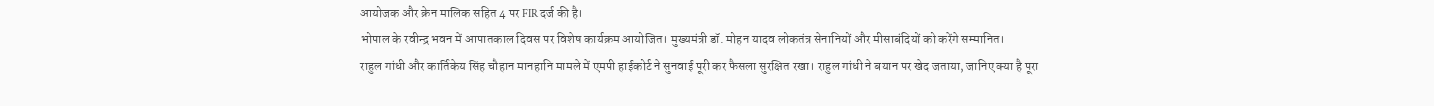आयोजक और क्रेन मालिक सहित 4 पर FIR दर्ज की है।
भोपाल के रवीन्द्र भवन में आपातकाल दिवस पर विशेष कार्यक्रम आयोजित। मुख्यमंत्री डॉ. मोहन यादव लोकतंत्र सेनानियों और मीसाबंदियों को करेंगे सम्मानित।
राहुल गांधी और कार्तिकेय सिंह चौहान मानहानि मामले में एमपी हाईकोर्ट ने सुनवाई पूरी कर फैसला सुरक्षित रखा। राहुल गांधी ने बयान पर खेद जताया, जानिए क्या है पूरा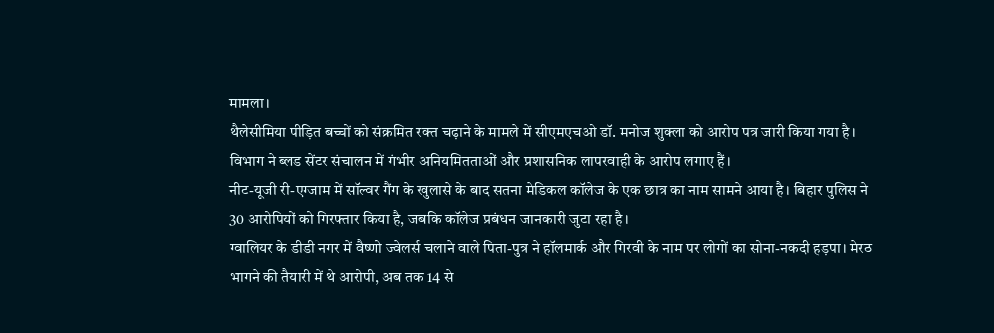मामला।
थैलेसीमिया पीड़ित बच्चों को संक्रमित रक्त चढ़ाने के मामले में सीएमएचओ डॉ. मनोज शुक्ला को आरोप पत्र जारी किया गया है। विभाग ने ब्लड सेंटर संचालन में गंभीर अनियमितताओं और प्रशासनिक लापरवाही के आरोप लगाए हैं।
नीट-यूजी री-एग्जाम में सॉल्वर गैंग के खुलासे के बाद सतना मेडिकल कॉलेज के एक छात्र का नाम सामने आया है। बिहार पुलिस ने 30 आरोपियों को गिरफ्तार किया है, जबकि कॉलेज प्रबंधन जानकारी जुटा रहा है।
ग्वालियर के डीडी नगर में वैष्णो ज्वेलर्स चलाने वाले पिता-पुत्र ने हॉलमार्क और गिरवी के नाम पर लोगों का सोना-नकदी हड़पा। मेरठ भागने की तैयारी में थे आरोपी, अब तक 14 से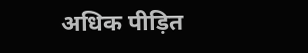अधिक पीड़ित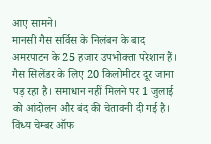आए सामने।
मानसी गैस सर्विस के निलंबन के बाद अमरपाटन के 25 हजार उपभोक्ता परेशान हैं। गैस सिलेंडर के लिए 20 किलोमीटर दूर जाना पड़ रहा है। समाधान नहीं मिलने पर 1 जुलाई को आंदोलन और बंद की चेतावनी दी गई है।
विंध्य चेम्बर ऑफ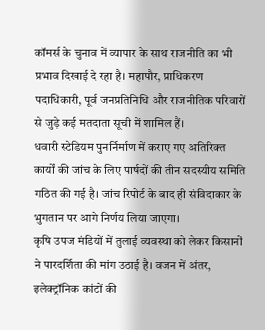कॉमर्स के चुनाव में व्यापार के साथ राजनीति का भी प्रभाव दिखाई दे रहा है। महापौर, प्राधिकरण पदाधिकारी, पूर्व जनप्रतिनिधि और राजनीतिक परिवारों से जुड़े कई मतदाता सूची में शामिल हैं।
धवारी स्टेडियम पुनर्निर्माण में कराए गए अतिरिक्त कार्यों की जांच के लिए पार्षदों की तीन सदस्यीय समिति गठित की गई है। जांच रिपोर्ट के बाद ही संविदाकार के भुगतान पर आगे निर्णय लिया जाएगा।
कृषि उपज मंडियों में तुलाई व्यवस्था को लेकर किसानों ने पारदर्शिता की मांग उठाई है। वजन में अंतर, इलेक्ट्रॉनिक कांटों की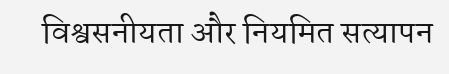विश्वसनीयता और नियमित सत्यापन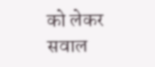को लेकर सवाल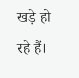खड़े हो रहे हैं।